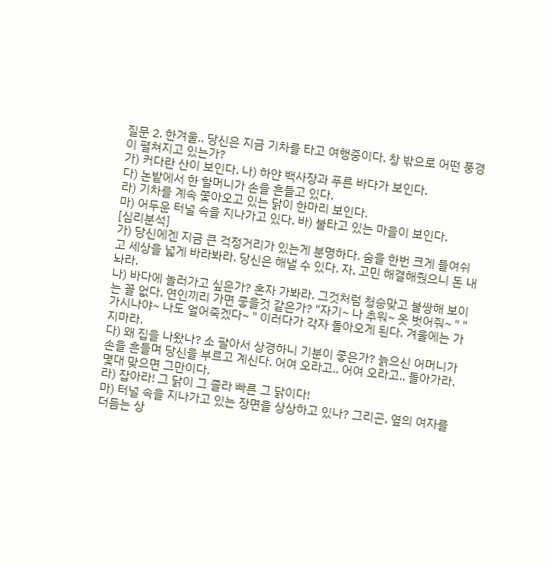질문 2. 한겨울.. 당신은 지금 기차를 타고 여행중이다. 창 밖으로 어떤 풍경이 펼쳐지고 있는가?
가) 커다란 산이 보인다. 나) 하얀 백사장과 푸른 바다가 보인다.
다) 논밭에서 한 할머니가 손을 흔들고 있다.
라) 기차를 계속 쫓아오고 있는 닭이 한마리 보인다.
마) 어두운 터널 속을 지나가고 있다. 바) 불타고 있는 마을이 보인다.
[심리분석]
가) 당신에겐 지금 큰 걱정거리가 있는게 분명하다. 숨을 한번 크게 들여쉬고 세상을 넓게 바라봐라. 당신은 해낼 수 있다. 자, 고민 해결해줬으니 돈 내놔라.
나) 바다에 놀러가고 싶은가? 혼자 가봐라. 그것처럼 청승맞고 불쌍해 보이는 꼴 없다. 연인끼리 가면 좋을것 같은가? "자기~ 나 추워~ 옷 벗어줘~ " "가시나야~ 나도 얼어죽겠다~ " 이러다가 각자 돌아오게 된다. 겨울에는 가지마라.
다) 왜 집을 나왔나? 소 팔아서 상경하니 기분이 좋은가? 늙으신 어머니가 손을 흔들며 당신을 부르고 계신다. 어여 오라고.. 어여 오라고.. 돌아가라. 몇대 맞으면 그만이다.
라) 잡아라! 그 닭이 그 졸라 빠른 그 닭이다!
마) 터널 속을 지나가고 있는 장면을 상상하고 있나? 그리곤, 옆의 여자를 더듬는 상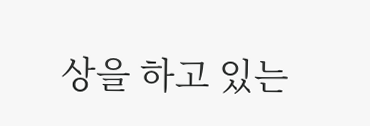상을 하고 있는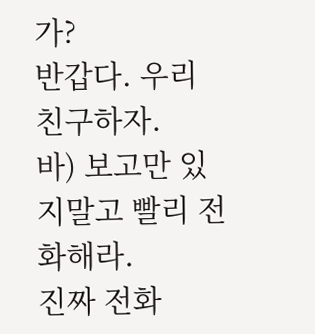가?
반갑다. 우리 친구하자.
바) 보고만 있지말고 빨리 전화해라.
진짜 전화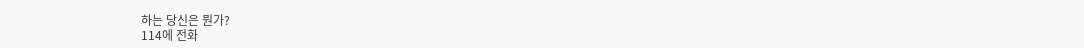하는 당신은 뭔가?
114에 전화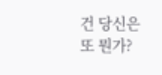건 당신은 또 뭔가?